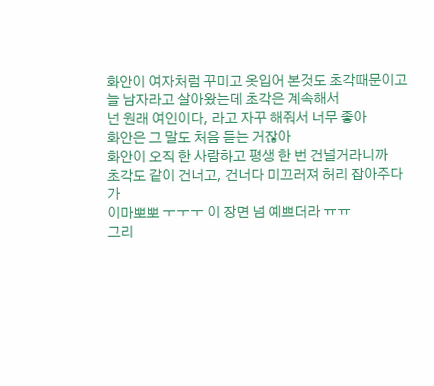화안이 여자처럼 꾸미고 옷입어 본것도 초각때문이고
늘 남자라고 살아왔는데 초각은 계속해서
넌 원래 여인이다, 라고 자꾸 해줘서 너무 좋아
화안은 그 말도 처음 듣는 거잖아
화안이 오직 한 사람하고 평생 한 번 건널거라니까
초각도 같이 건너고, 건너다 미끄러져 허리 잡아주다가
이마뽀뽀 ㅜㅜㅜ 이 장면 넘 예쁘더라 ㅠㅠ
그리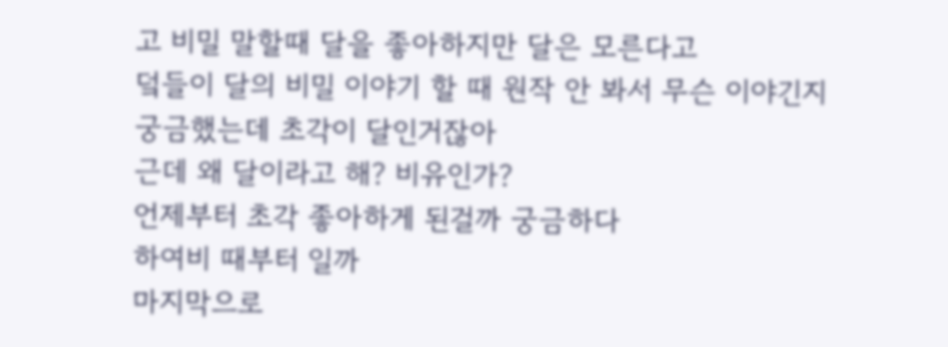고 비밀 말할때 달을 좋아하지만 달은 모른다고
덬들이 달의 비밀 이야기 할 때 원작 안 봐서 무슨 이야긴지
궁금했는데 초각이 달인거잖아
근데 왜 달이라고 해? 비유인가?
언제부터 초각 좋아하게 된걸까 궁금하다
하여비 때부터 일까
마지막으로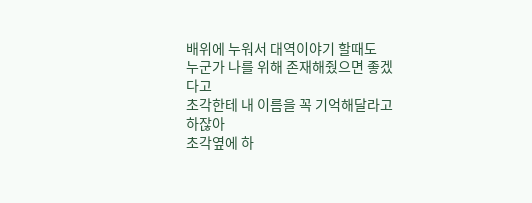배위에 누워서 대역이야기 할때도
누군가 나를 위해 존재해줬으면 좋겠다고
초각한테 내 이름을 꼭 기억해달라고 하잖아
초각옆에 하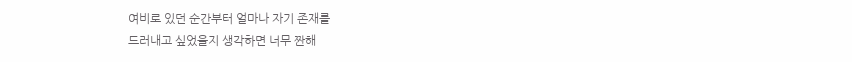여비로 있던 순간부터 얼마나 자기 존재를
드러내고 싶었을지 생각하면 너무 짠해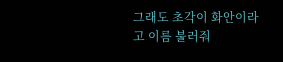그래도 초각이 화안이라고 이름 불러줘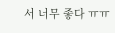서 너무 좋다 ㅠㅠ